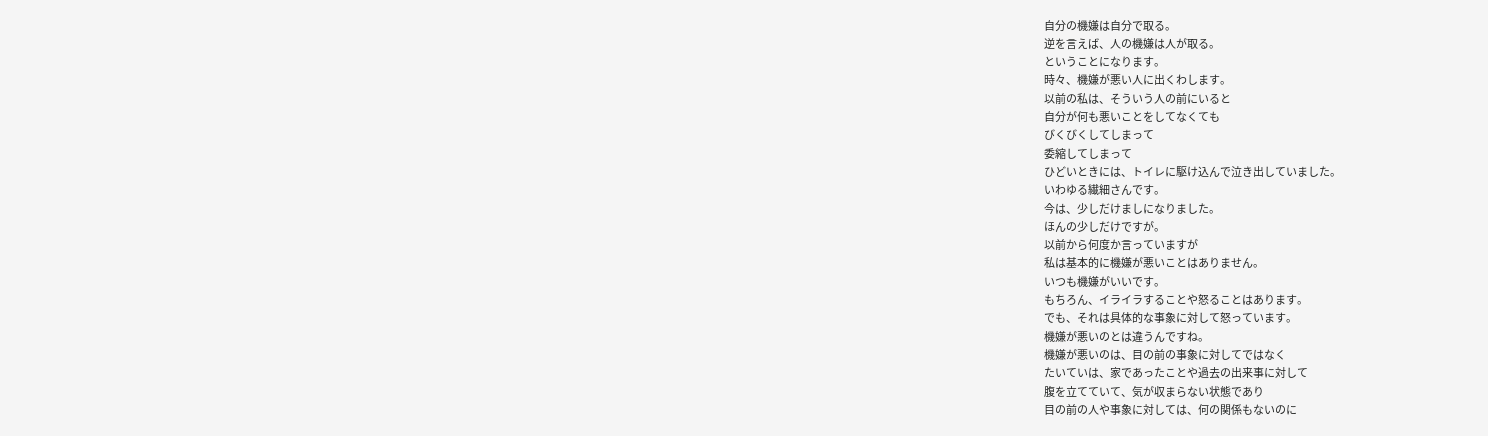自分の機嫌は自分で取る。
逆を言えば、人の機嫌は人が取る。
ということになります。
時々、機嫌が悪い人に出くわします。
以前の私は、そういう人の前にいると
自分が何も悪いことをしてなくても
びくびくしてしまって
委縮してしまって
ひどいときには、トイレに駆け込んで泣き出していました。
いわゆる繊細さんです。
今は、少しだけましになりました。
ほんの少しだけですが。
以前から何度か言っていますが
私は基本的に機嫌が悪いことはありません。
いつも機嫌がいいです。
もちろん、イライラすることや怒ることはあります。
でも、それは具体的な事象に対して怒っています。
機嫌が悪いのとは違うんですね。
機嫌が悪いのは、目の前の事象に対してではなく
たいていは、家であったことや過去の出来事に対して
腹を立てていて、気が収まらない状態であり
目の前の人や事象に対しては、何の関係もないのに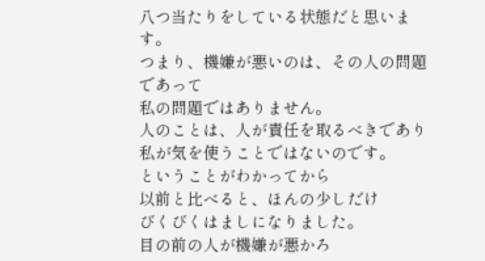八つ当たりをしている状態だと思います。
つまり、機嫌が悪いのは、その人の問題であって
私の問題ではありません。
人のことは、人が責任を取るべきであり
私が気を使うことではないのです。
ということがわかってから
以前と比べると、ほんの少しだけ
びくびくはましになりました。
目の前の人が機嫌が悪かろ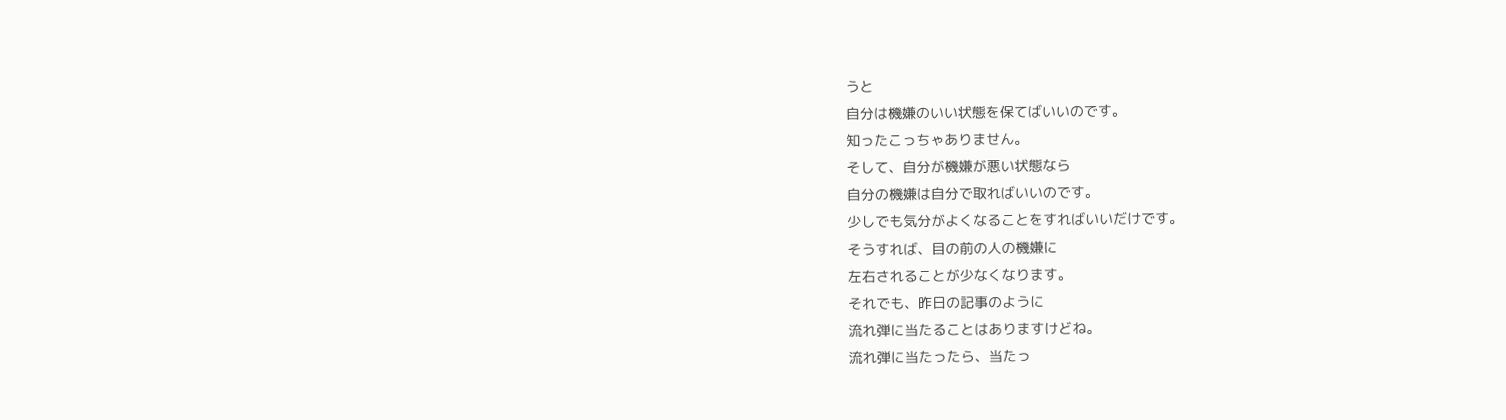うと
自分は機嫌のいい状態を保てばいいのです。
知ったこっちゃありません。
そして、自分が機嫌が悪い状態なら
自分の機嫌は自分で取ればいいのです。
少しでも気分がよくなることをすればいいだけです。
そうすれば、目の前の人の機嫌に
左右されることが少なくなります。
それでも、昨日の記事のように
流れ弾に当たることはありますけどね。
流れ弾に当たったら、当たっ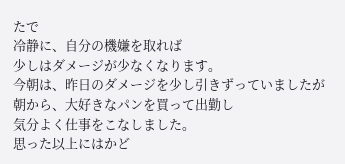たで
冷静に、自分の機嫌を取れば
少しはダメージが少なくなります。
今朝は、昨日のダメージを少し引きずっていましたが
朝から、大好きなパンを買って出勤し
気分よく仕事をこなしました。
思った以上にはかど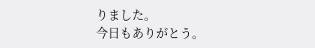りました。
今日もありがとう。